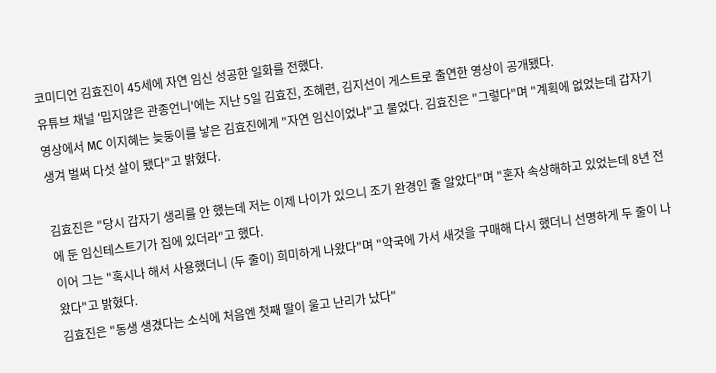코미디언 김효진이 45세에 자연 임신 성공한 일화를 전했다.
유튜브 채널 '밉지않은 관종언니'에는 지난 5일 김효진, 조혜련, 김지선이 게스트로 출연한 영상이 공개됐다.
영상에서 MC 이지혜는 늦둥이를 낳은 김효진에게 "자연 임신이었냐"고 물었다. 김효진은 "그렇다"며 "계획에 없었는데 갑자기 생겨 벌써 다섯 살이 됐다"고 밝혔다.

김효진은 "당시 갑자기 생리를 안 했는데 저는 이제 나이가 있으니 조기 완경인 줄 알았다"며 "혼자 속상해하고 있었는데 8년 전에 둔 임신테스트기가 집에 있더라"고 했다.
이어 그는 "혹시나 해서 사용했더니 (두 줄이) 희미하게 나왔다"며 "약국에 가서 새것을 구매해 다시 했더니 선명하게 두 줄이 나왔다"고 밝혔다.
김효진은 "동생 생겼다는 소식에 처음엔 첫째 딸이 울고 난리가 났다"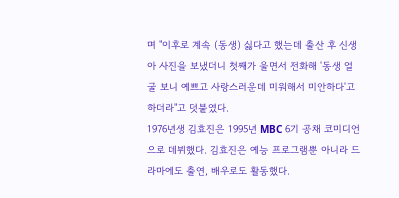며 "이후로 계속 (동생) 싫다고 했는데 출산 후 신생아 사진을 보냈더니 첫째가 울면서 전화해 '동생 얼굴 보니 예쁘고 사랑스러운데 미워해서 미안하다'고 하더라"고 덧붙였다.
1976년생 김효진은 1995년 MBC 6기 공채 코미디언으로 데뷔했다. 김효진은 예능 프로그램뿐 아니라 드라마에도 출연, 배우로도 활동했다.